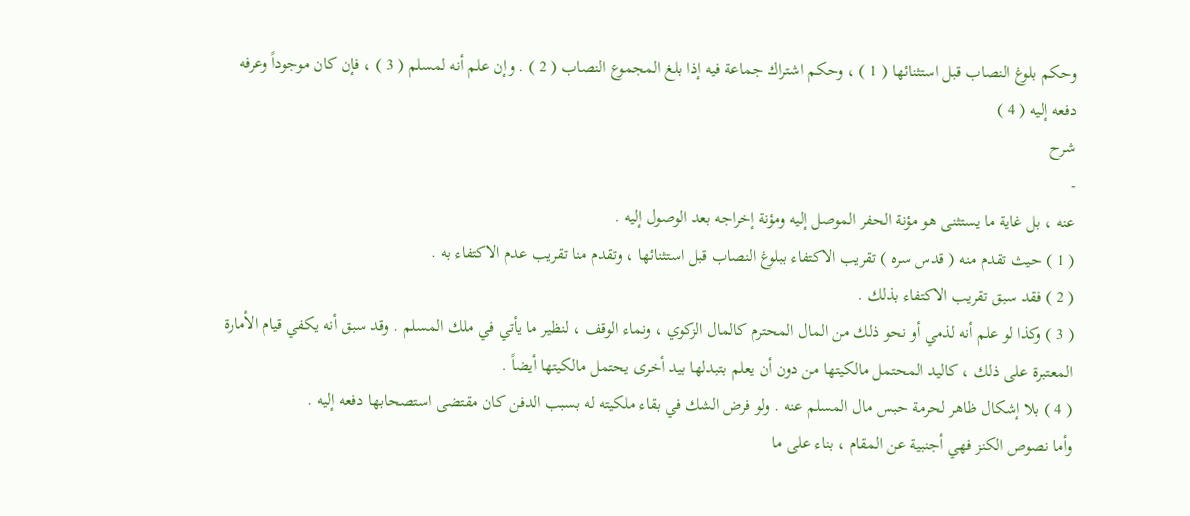وحكم بلوغ النصاب قبل استثنائها ( 1 ) ، وحكم اشتراك جماعة فيه إذا بلغ المجموع النصاب ( 2 ) . وإن علم أنه لمسلم ( 3 ) ، فإن كان موجوداً وعرفه دفعه إليه ( 4 )
شرح
-
عنه ، بل غاية ما يستثنى هو مؤنة الحفر الموصل إليه ومؤنة إخراجه بعد الوصول إليه .
( 1 ) حيث تقدم منه ( قدس سره ) تقريب الاكتفاء ببلوغ النصاب قبل استثنائها ، وتقدم منا تقريب عدم الاكتفاء به .
( 2 ) فقد سبق تقريب الاكتفاء بذلك .
( 3 ) وكذا لو علم أنه لذمي أو نحو ذلك من المال المحترم كالمال الزكوي ، ونماء الوقف ، لنظير ما يأتي في ملك المسلم . وقد سبق أنه يكفي قيام الأمارة المعتبرة على ذلك ، كاليد المحتمل مالكيتها من دون أن يعلم بتبدلها بيد أخرى يحتمل مالكيتها أيضاً .
( 4 ) بلا إشكال ظاهر لحرمة حبس مال المسلم عنه . ولو فرض الشك في بقاء ملكيته له بسبب الدفن كان مقتضى استصحابها دفعه إليه .
وأما نصوص الكنز فهي أجنبية عن المقام ، بناء على ما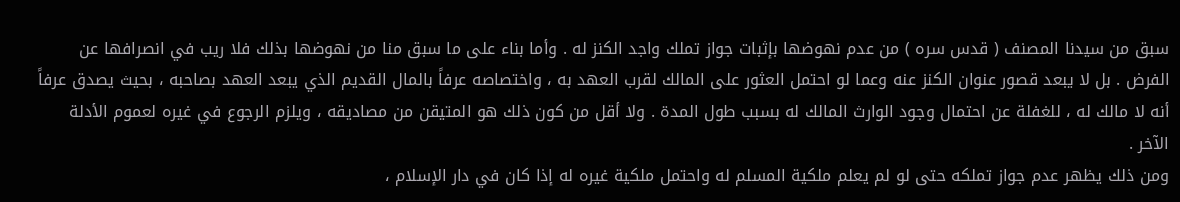سبق من سيدنا المصنف ( قدس سره ) من عدم نهوضها بإثبات جواز تملك واجد الكنز له . وأما بناء على ما سبق منا من نهوضها بذلك فلا ريب في انصرافها عن الفرض . بل لا يبعد قصور عنوان الكنز عنه وعما لو احتمل العثور على المالك لقرب العهد به ، واختصاصه عرفاً بالمال القديم الذي يبعد العهد بصاحبه ، بحيث يصدق عرفاً أنه لا مالك له ، للغفلة عن احتمال وجود الوارث المالك له بسبب طول المدة . ولا أقل من كون ذلك هو المتيقن من مصاديقه ، ويلزم الرجوع في غيره لعموم الأدلة الآخر .
ومن ذلك يظهر عدم جواز تملكه حتى لو لم يعلم ملكية المسلم له واحتمل ملكية غيره له إذا كان في دار الإسلام ،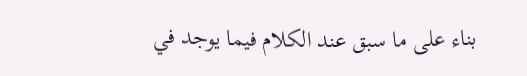بناء على ما سبق عند الكلام فيما يوجد في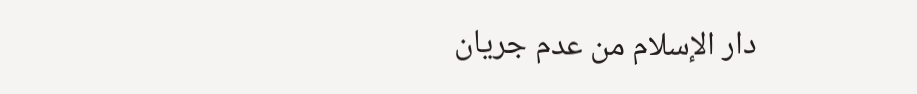دار الإسلام من عدم جريان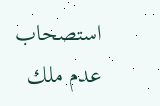استصحاب عدم ملك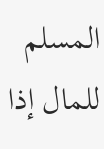المسلم للمال إذا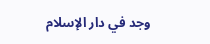وجد في دار الإسلام